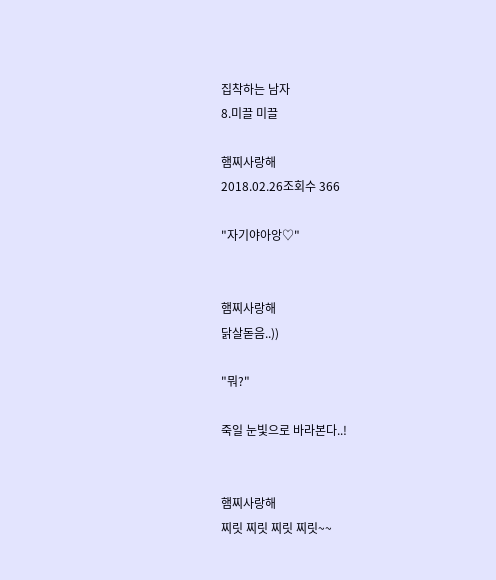집착하는 남자
8.미끌 미끌

햄찌사랑해
2018.02.26조회수 366

"자기야아앙♡"


햄찌사랑해
닭살돋음..))

"뭐?"

죽일 눈빛으로 바라본다..!


햄찌사랑해
찌릿 찌릿 찌릿 찌릿~~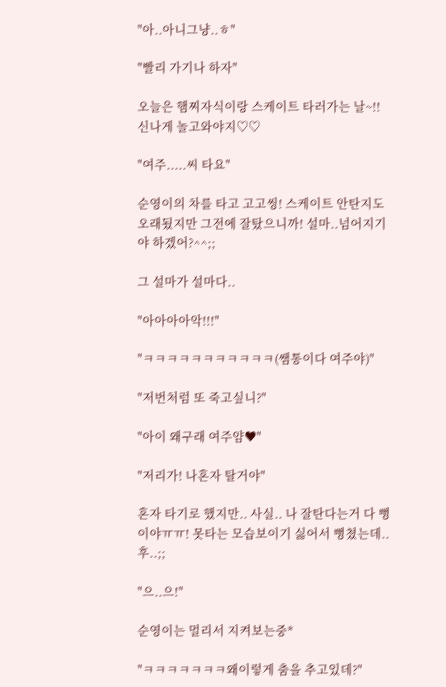"아..아니그냥..ㅎ"

"빨리 가기나 하자"

오늘은 햄찌자식이랑 스케이트 타러가는 날~!! 신나게 놀고와야지♡♡

"여주.....씨 타요"

순영이의 차를 타고 고고씽! 스케이트 안탄지도 오래됬지만 그전에 잘탔으니까! 설마..넘어지기야 하겠어?^^;;

그 설마가 설마다..

"아아아아악!!!"

"ㅋㅋㅋㅋㅋㅋㅋㅋㅋㅋㅋ(쌤통이다 여주야)"

"저번처럼 또 죽고싶니?"

"아이 왜구래 여주얌♥"

"저리가! 나혼자 탈거야"

혼자 타기로 했지만.. 사실.. 나 잘탄다는거 다 뻥이야ㅠㅠ! 못타는 모습보이기 싫어서 뻥쳤는데..후..;;

"으..으!"

순영이는 멀리서 지켜보는중*

"ㅋㅋㅋㅋㅋㅋㅋ왜이렇게 춤을 추고있데?"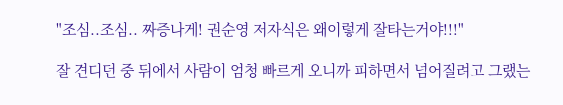"조심..조심.. 짜증나게! 권순영 저자식은 왜이렇게 잘타는거야!!!"

잘 견디던 중 뒤에서 사람이 엄청 빠르게 오니까 피하면서 넘어질려고 그랬는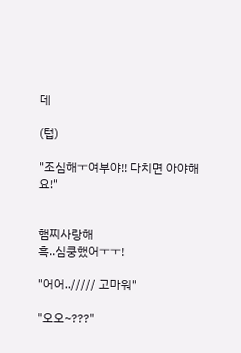데

(텁)

"조심해ㅜ여부야!! 다치면 아야해요!"


햄찌사랑해
흑..심쿵했어ㅜㅜ!

"어어..///// 고마워"

"오오~???"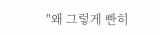"왜 그렇게 빤히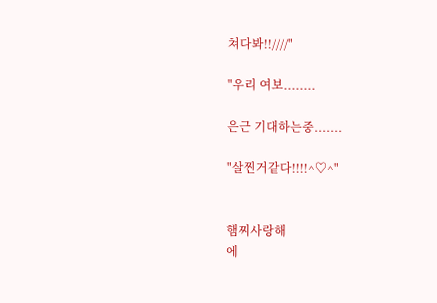쳐다봐!!////"

"우리 여보........

은근 기대하는중.......

"살찐거같다!!!!^♡^"


햄찌사랑해
에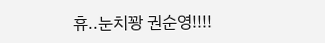휴..눈치꽝 권순영!!!!